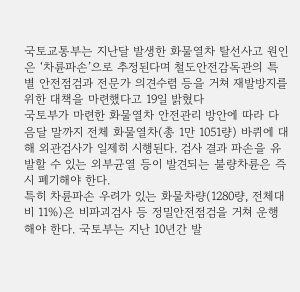국토교통부는 지난달 발생한 화물열차 탈선사고 원인은 ‘차륜파손’으로 추정된다며 철도안전감독관의 특별 안전점검과 전문가 의견수렴 등을 거쳐 재발방지를 위한 대책을 마련했다고 19일 밝혔다
국토부가 마련한 화물열차 안전관리 방안에 따라 다음달 말까지 전체 화물열차(총 1만 1051량) 바퀴에 대해 외관검사가 일제히 시행된다. 검사 결과 파손을 유발할 수 있는 외부균열 등이 발견되는 불량차륜은 즉시 폐기해야 한다.
특히 차륜파손 우려가 있는 화물차량(1280량, 전체대비 11%)은 비파괴검사 등 정밀안전점검을 거쳐 운행해야 한다. 국토부는 지난 10년간 발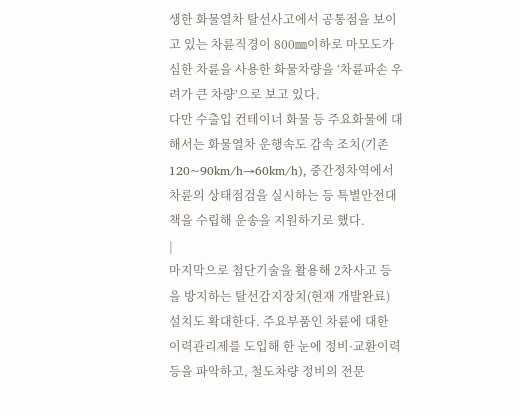생한 화물열차 탈선사고에서 공통점을 보이고 있는 차륜직경이 800㎜이하로 마모도가 심한 차륜을 사용한 화물차량을 ‘차륜파손 우려가 큰 차량’으로 보고 있다.
다만 수출입 컨테이너 화물 등 주요화물에 대해서는 화물열차 운행속도 감속 조치(기존 120~90km/h→60km/h), 중간정차역에서 차륜의 상태점검을 실시하는 등 특별안전대책을 수립해 운송을 지원하기로 했다.
|
마지막으로 첨단기술을 활용해 2차사고 등을 방지하는 탈선감지장치(현재 개발완료) 설치도 확대한다. 주요부품인 차륜에 대한 이력관리제를 도입해 한 눈에 정비·교환이력 등을 파악하고, 철도차량 정비의 전문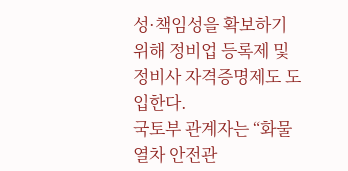성·책임성을 확보하기 위해 정비업 등록제 및 정비사 자격증명제도 도입한다.
국토부 관계자는 “화물열차 안전관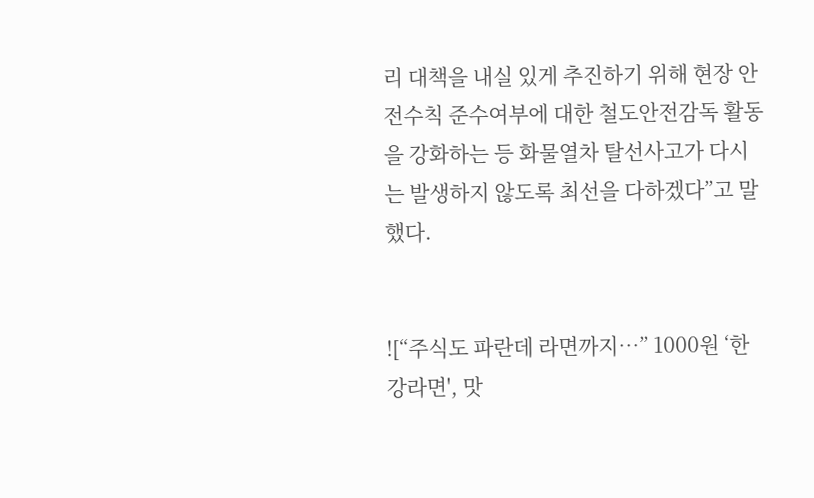리 대책을 내실 있게 추진하기 위해 현장 안전수칙 준수여부에 대한 철도안전감독 활동을 강화하는 등 화물열차 탈선사고가 다시는 발생하지 않도록 최선을 다하겠다”고 말했다.


![“주식도 파란데 라면까지…” 1000원 ‘한강라면', 맛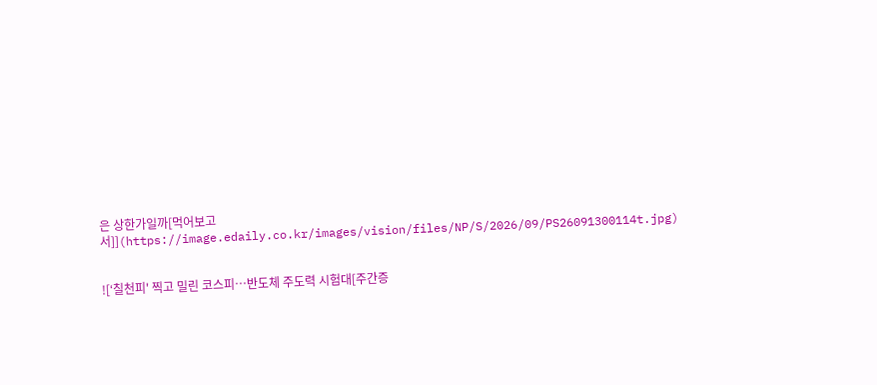은 상한가일까[먹어보고서]](https://image.edaily.co.kr/images/vision/files/NP/S/2026/09/PS26091300114t.jpg)


![‘칠천피' 찍고 밀린 코스피…반도체 주도력 시험대[주간증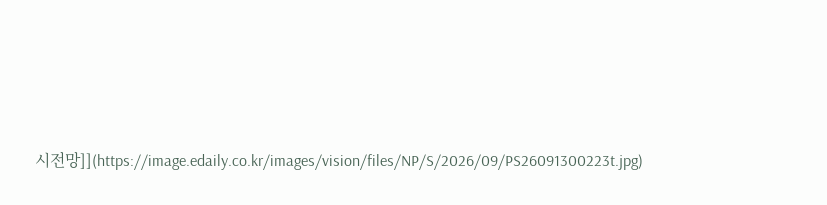시전망]](https://image.edaily.co.kr/images/vision/files/NP/S/2026/09/PS26091300223t.jpg)